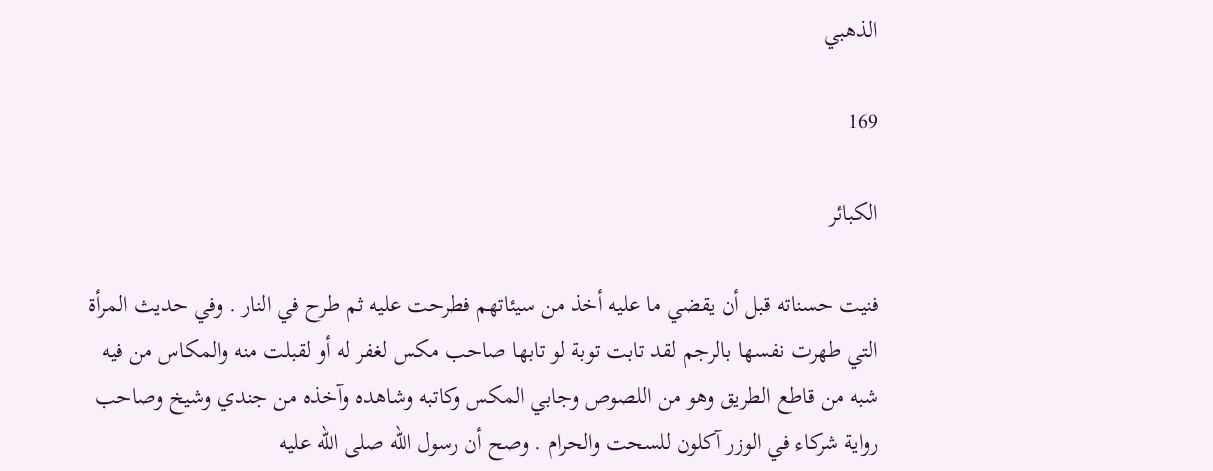الذهبي

169

الكبائر

فنيت حسناته قبل أن يقضي ما عليه أخذ من سيئاتهم فطرحت عليه ثم طرح في النار . وفي حديث المرأة التي طهرت نفسها بالرجم لقد تابت توبة لو تابها صاحب مكس لغفر له أو لقبلت منه والمكاس من فيه شبه من قاطع الطريق وهو من اللصوص وجابي المكس وكاتبه وشاهده وآخذه من جندي وشيخ وصاحب رواية شركاء في الوزر آكلون للسحت والحرام . وصح أن رسول الله صلى الله عليه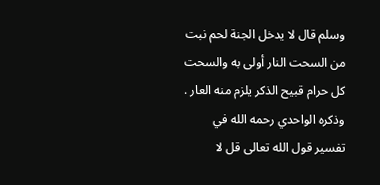وسلم قال لا يدخل الجنة لحم نبت من السحت النار أولى به والسحت كل حرام قبيح الذكر يلزم منه العار . وذكره الواحدي رحمه الله في تفسير قول الله تعالى قل لا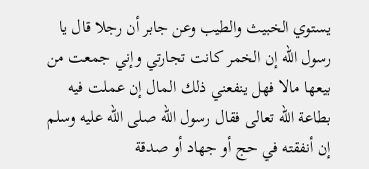يستوي الخبيث والطيب وعن جابر أن رجلا قال يا رسول الله إن الخمر كانت تجارتي وإني جمعت من بيعها مالا فهل ينفعني ذلك المال إن عملت فيه بطاعة الله تعالى فقال رسول الله صلى الله عليه وسلم إن أنفقته في حج أو جهاد أو صدقة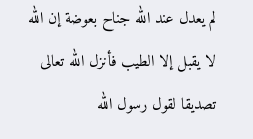لم يعدل عند الله جناح بعوضة إن الله لا يقبل إلا الطيب فأنزل الله تعالى تصديقا لقول رسول الله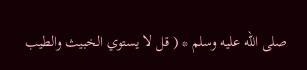صلى الله عليه وسلم * ( قل لا يستوي الخبيث والطيب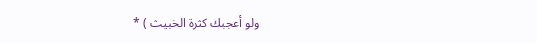ولو أعجبك كثرة الخبيث ) *